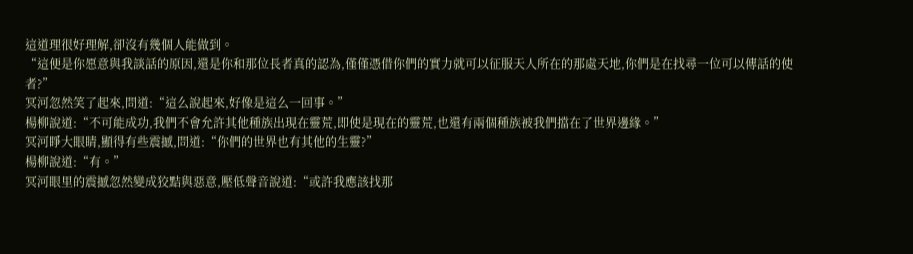這道理很好理解,卻沒有幾個人能做到。
“這便是你愿意與我談話的原因,還是你和那位長者真的認為,僅僅憑借你們的實力就可以征服天人所在的那處天地,你們是在找尋一位可以傳話的使者?”
冥河忽然笑了起來,問道:“這么說起來,好像是這么一回事。”
楊柳說道:“不可能成功,我們不會允許其他種族出現在靈荒,即使是現在的靈荒,也還有兩個種族被我們擋在了世界邊緣。”
冥河睜大眼睛,顯得有些震撼,問道:“你們的世界也有其他的生靈?”
楊柳說道:“有。”
冥河眼里的震撼忽然變成狡黠與惡意,壓低聲音說道:“或許我應該找那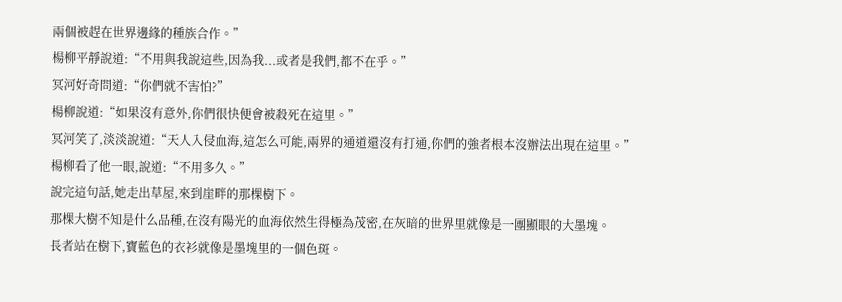兩個被趕在世界邊緣的種族合作。”
楊柳平靜說道:“不用與我說這些,因為我...或者是我們,都不在乎。”
冥河好奇問道:“你們就不害怕?”
楊柳說道:“如果沒有意外,你們很快便會被殺死在這里。”
冥河笑了,淡淡說道:“天人入侵血海,這怎么可能,兩界的通道還沒有打通,你們的強者根本沒辦法出現在這里。”
楊柳看了他一眼,說道:“不用多久。”
說完這句話,她走出草屋,來到崖畔的那棵樹下。
那棵大樹不知是什么品種,在沒有陽光的血海依然生得極為茂密,在灰暗的世界里就像是一團顯眼的大墨塊。
長者站在樹下,寶藍色的衣衫就像是墨塊里的一個色斑。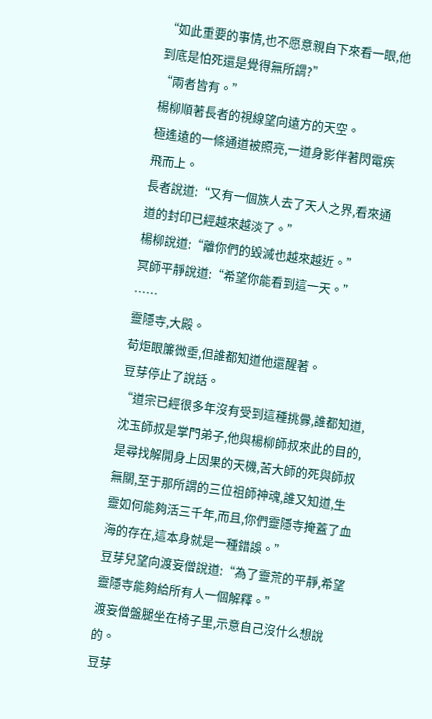“如此重要的事情,也不愿意親自下來看一眼,他到底是怕死還是覺得無所謂?”
“兩者皆有。”
楊柳順著長者的視線望向遠方的天空。
極遙遠的一條通道被照亮,一道身影伴著閃電疾飛而上。
長者說道:“又有一個族人去了天人之界,看來通道的封印已經越來越淡了。”
楊柳說道:“離你們的毀滅也越來越近。”
冥師平靜說道:“希望你能看到這一天。”
……
靈隱寺,大殿。
荀炬眼簾微垂,但誰都知道他還醒著。
豆芽停止了說話。
“道宗已經很多年沒有受到這種挑釁,誰都知道,沈玉師叔是掌門弟子,他與楊柳師叔來此的目的,是尋找解開身上因果的天機,苦大師的死與師叔無關,至于那所謂的三位祖師神魂,誰又知道,生靈如何能夠活三千年,而且,你們靈隱寺掩蓋了血海的存在,這本身就是一種錯誤。”
豆芽兒望向渡妄僧說道:“為了靈荒的平靜,希望靈隱寺能夠給所有人一個解釋。”
渡妄僧盤腿坐在椅子里,示意自己沒什么想說的。
豆芽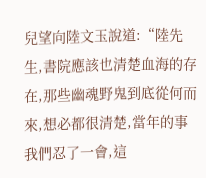兒望向陸文玉說道:“陸先生,書院應該也清楚血海的存在,那些幽魂野鬼到底從何而來,想必都很清楚,當年的事我們忍了一會,這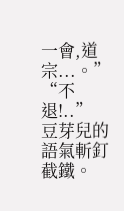一會,道宗...。”
“不退!..”
豆芽兒的語氣斬釘截鐵。